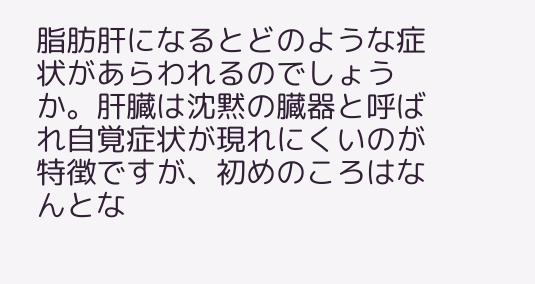脂肪肝になるとどのような症状があらわれるのでしょうか。肝臓は沈黙の臓器と呼ばれ自覚症状が現れにくいのが特徴ですが、初めのころはなんとな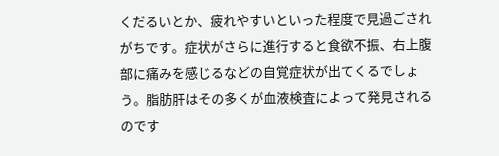くだるいとか、疲れやすいといった程度で見過ごされがちです。症状がさらに進行すると食欲不振、右上腹部に痛みを感じるなどの自覚症状が出てくるでしょう。脂肪肝はその多くが血液検査によって発見されるのです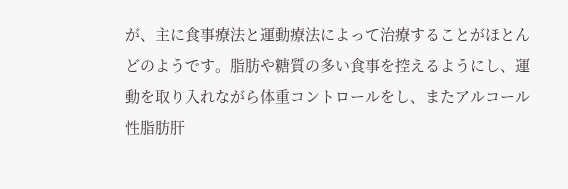が、主に食事療法と運動療法によって治療することがほとんどのようです。脂肪や糖質の多い食事を控えるようにし、運動を取り入れながら体重コントロールをし、またアルコール性脂肪肝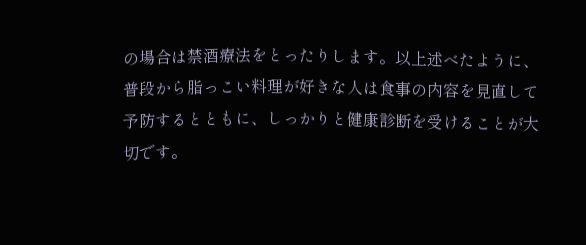の場合は禁酒療法をとったりします。以上述べたように、普段から脂っこい料理が好きな人は食事の内容を見直して予防するとともに、しっかりと健康診断を受けることが大切です。